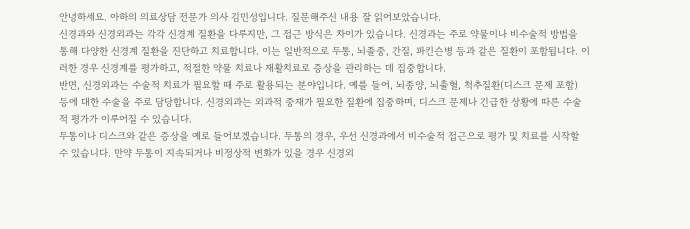안녕하세요. 아하의 의료상담 전문가 의사 김민성입니다. 질문해주신 내용 잘 읽어보았습니다.
신경과와 신경외과는 각각 신경계 질환을 다루지만, 그 접근 방식은 차이가 있습니다. 신경과는 주로 약물이나 비수술적 방법을 통해 다양한 신경계 질환을 진단하고 치료합니다. 이는 일반적으로 두통, 뇌졸중, 간질, 파킨슨병 등과 같은 질환이 포함됩니다. 이러한 경우 신경계를 평가하고, 적절한 약물 치료나 재활치료로 증상을 관리하는 데 집중합니다.
반면, 신경외과는 수술적 치료가 필요할 때 주로 활용되는 분야입니다. 예를 들어, 뇌종양, 뇌출혈, 척추질환(디스크 문제 포함) 등에 대한 수술을 주로 담당합니다. 신경외과는 외과적 중재가 필요한 질환에 집중하며, 디스크 문제나 긴급한 상황에 따른 수술적 평가가 이루어질 수 있습니다.
두통이나 디스크와 같은 증상을 예로 들어보겠습니다. 두통의 경우, 우선 신경과에서 비수술적 접근으로 평가 및 치료를 시작할 수 있습니다. 만약 두통이 지속되거나 비정상적 변화가 있을 경우 신경외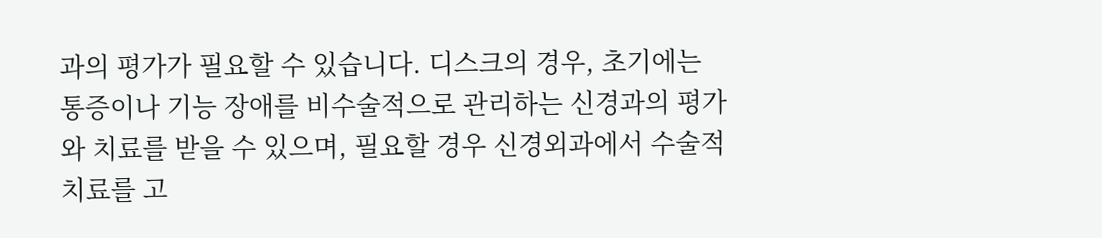과의 평가가 필요할 수 있습니다. 디스크의 경우, 초기에는 통증이나 기능 장애를 비수술적으로 관리하는 신경과의 평가와 치료를 받을 수 있으며, 필요할 경우 신경외과에서 수술적 치료를 고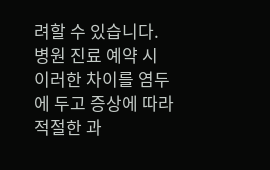려할 수 있습니다.
병원 진료 예약 시 이러한 차이를 염두에 두고 증상에 따라 적절한 과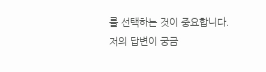를 선택하는 것이 중요합니다.
저의 답변이 궁금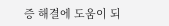증 해결에 도움이 되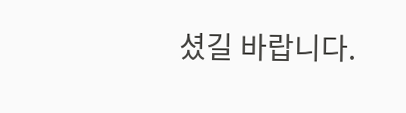셨길 바랍니다.